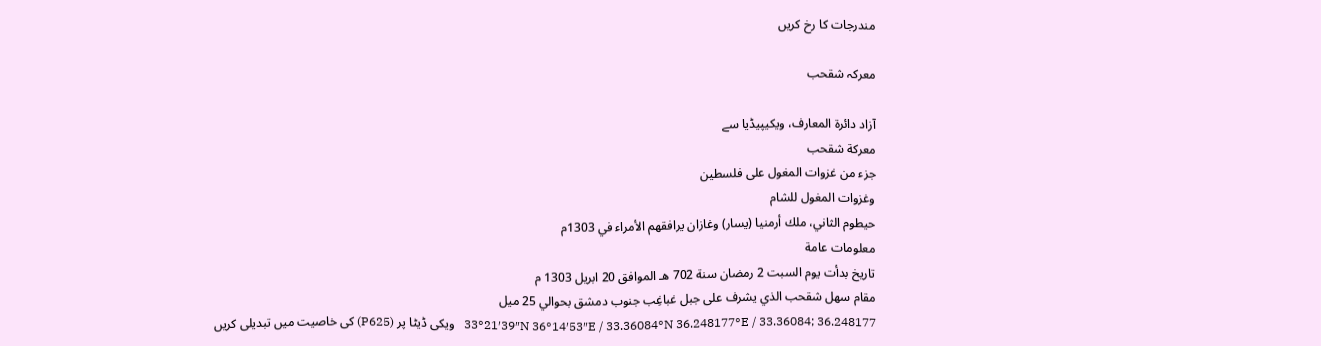مندرجات کا رخ کریں

معرکہ شقحب

آزاد دائرۃ المعارف، ویکیپیڈیا سے
معركة شقحب
جزء من غزوات المغول على فلسطين
وغزوات المغول للشام
حيطوم الثاني، ملك أرمنيا (يسار) وغازان يرافقهم الأمراء في 1303م
معلومات عامة
تاریخ بدأت يوم السبت 2 رمضان سنة 702 هـ الموافق 20 ابريل 1303 م
مقام سهل شقحب الذي يشرف على جبل غباغِب جنوب دمشق بحوالي 25 ميل
33°21′39″N 36°14′53″E / 33.36084°N 36.248177°E / 33.36084; 36.248177   ویکی ڈیٹا پر (P625) کی خاصیت میں تبدیلی کریں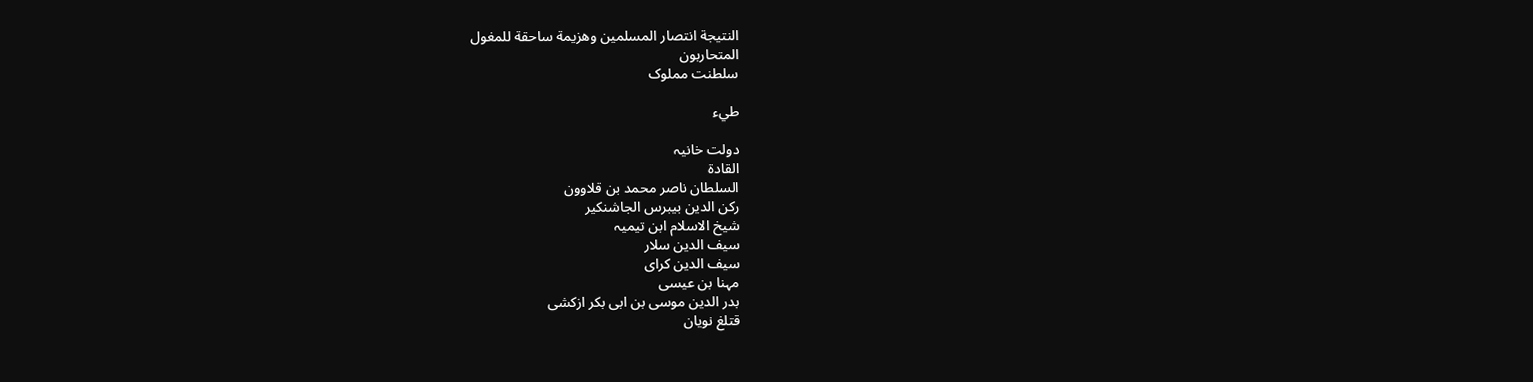النتيجة انتصار المسلمين وهزيمة ساحقة للمغول
المتحاربون
سلطنت مملوک

طيء

دولت خانیہ
القادة
السلطان ناصر محمد بن قلاوون
ركن الدين بيبرس الجاشنكير
شيخ الاسلام ابن تيميہ
سيف الدين سلار
سيف الدين كرای
مہنا بن عیسی
بدر الدین موسی بن ابی بکر ازکشی
قتلغ نويان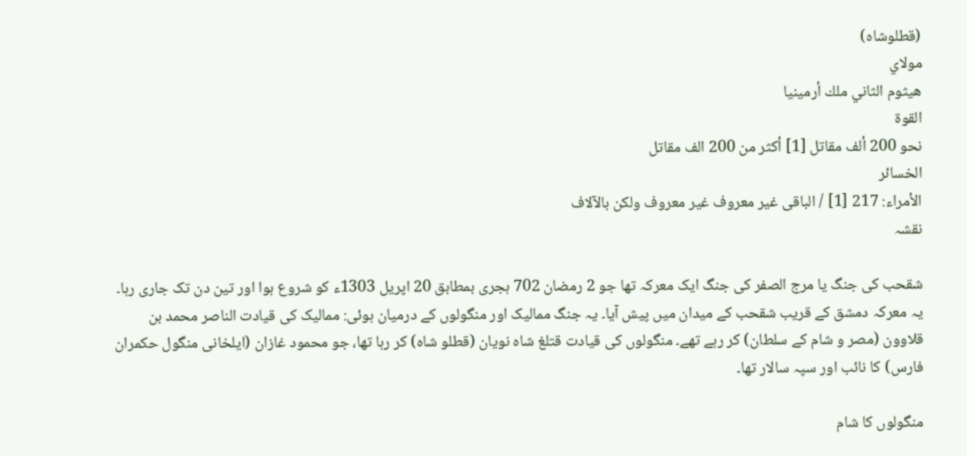(قطلوشاه)
مولاي
هيثوم الثاني ملك أرمينيا
القوة
نحو 200 ألف مقاتل [1] أكثر من 200 الف مقاتل
الخسائر
الأمراء: 217 [1] / الباقى غير معروف غير معروف ولكن بالآلاف
نقشہ

شقحب کی جنگ یا مرج الصفر کی جنگ ایک معرکہ تھا جو 2 رمضان 702 ہجری بمطابق 20 اپریل 1303ء کو شروع ہوا اور تین دن تک جاری رہا۔ یہ معرکہ دمشق کے قریب شقحب کے میدان میں پیش آیا۔ یہ جنگ ممالیک اور منگولوں کے درمیان ہوئی: ممالیک کی قیادت الناصر محمد بن قلاوون (مصر و شام کے سلطان) کر رہے تھے۔ منگولوں کی قیادت قتلغ شاہ نویان (قطلو شاہ) کر رہا تھا، جو محمود غازان (ایلخانی منگول حکمران فارس) کا نائب اور سپہ سالار تھا۔

منگولوں کا شام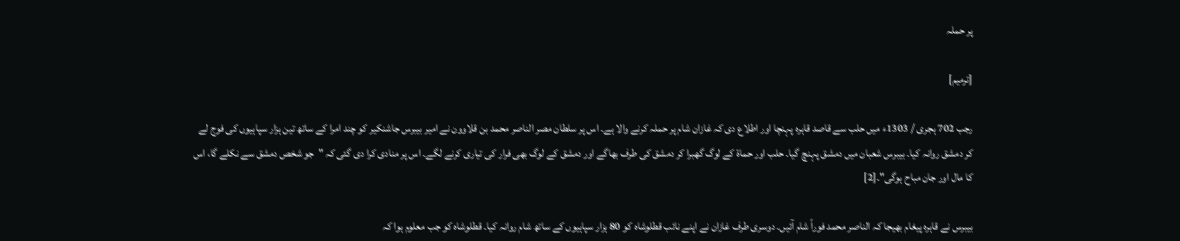پر حملہ

[ترمیم]

رجب 702 ہجری / 1303ء میں حلب سے قاصد قاہرہ پہنچا اور اطلاع دی کہ غازان شام پر حملہ کرنے والا ہے۔ اس پر سلطان مصر الناصر محمد بن قلاوون نے امیر بیبرس جاشنكیر کو چند امرا کے ساتھ تین ہزار سپاہیوں کی فوج لے کر دمشق روانہ کیا۔ بیبرس شعبان میں دمشق پہنچ گیا۔ حلب اور حماة کے لوگ گھبرا کر دمشق کی طرف بھاگے اور دمشق کے لوگ بھی فرار کی تیاری کرنے لگے۔ اس پر منادی کرا دی گئی کہ "جو شخص دمشق سے نکلے گا، اس کا مال اور جان مباح ہوگی"۔[2]

بیبرس نے قاہرہ پیغام بھیجا کہ الناصر محمد فوراً شام آئیں۔ دوسری طرف غازان نے اپنے نائب قطلوشاه کو 80 ہزار سپاہیوں کے ساتھ شام روانہ کیا۔ قطلوشاه کو جب معلوم ہوا کہ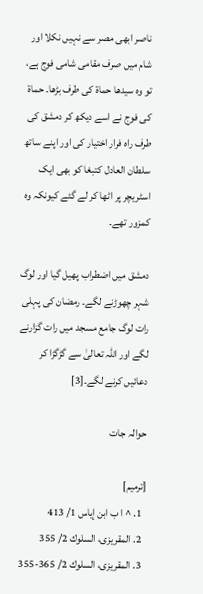ناصر ابھی مصر سے نہیں نکلا اور شام میں صرف مقامی شامی فوج ہے، تو وہ سیدھا حماة کی طرف بڑھا۔ حماة کی فوج نے اسے دیکھ کر دمشق کی طرف راہ فرار اختیار کی اور اپنے ساتھ سلطان العادل كتبغا کو بھی ایک اسٹریچر پر اٹھا کر لے گئے کیونکہ وہ کمزور تھے۔

دمشق میں اضطراب پھیل گیا اور لوگ شہر چھوڑنے لگے۔ رمضان کی پہلی رات لوگ جامع مسجد میں رات گزارنے لگے اور اللہ تعالیٰ سے گڑگڑا کر دعائیں کرنے لگے۔[3]

حوالہ جات

[ترمیم]
  1. ^ ا ب ابن إياس 1/ 413
  2. المقريزى، السلوك 2/ 355
  3. المقريزى، السلوك 2/ 365-355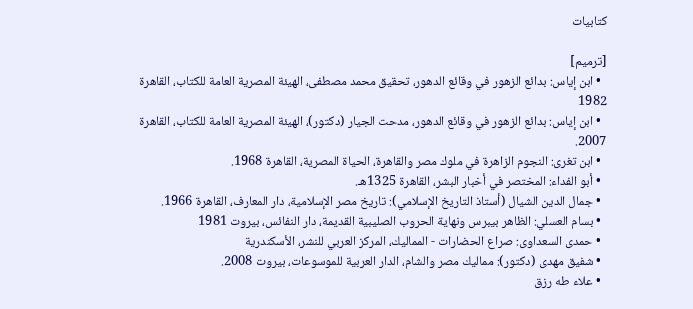کتابیات

[ترمیم]
  • ابن إياس: بدائع الزهور في وقائع الدهور، تحقيق محمد مصطفى، الهيئة المصرية العامة للكتاب، القاهرة 1982
  • ابن إياس: بدائع الزهور في وقائع الدهور، مدحت الجيار (دكتور)، الهيئة المصرية العامة للكتاب، القاهرة 2007.
  • ابن تغرى: النجوم الزاهرة في ملوك مصر والقاهرة، الحياة المصرية، القاهرة 1968.
  • أبو الفداء: المختصر في أخبار البشر، القاهرة 1325هـ.
  • جمال الدين الشيال (أستاذ التاريخ الإسلامي): تاريخ مصر الإسلامية، دار المعارف، القاهرة 1966.
  • بسام العسلي: الظاهر بيبرس ونهاية الحروب الصليبية القديمة، دار النفائس، بيروت 1981
  • حمدى السعداوى: صراع الحضارات - المماليك، المركز العربي للنشر، الأسكندرية
  • شفيق مهدى (دكتور): مماليك مصر والشام، الدار العربية للموسوعات، بيروت 2008.
  • علاء طه رزق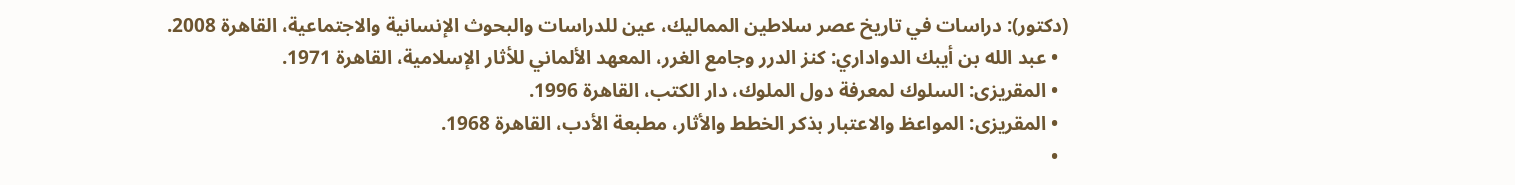(دكتور): دراسات في تاريخ عصر سلاطين المماليك، عين للدراسات والبحوث الإنسانية والاجتماعية، القاهرة 2008.
  • عبد الله بن أيبك الدواداري: كنز الدرر وجامع الغرر، المعهد الألماني للأثار الإسلامية، القاهرة 1971.
  • المقريزى: السلوك لمعرفة دول الملوك، دار الكتب، القاهرة 1996.
  • المقريزى: المواعظ والاعتبار بذكر الخطط والأثار، مطبعة الأدب، القاهرة 1968.
  •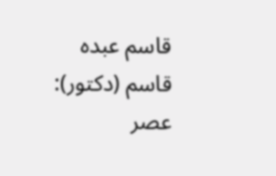قاسم عبده قاسم (دكتور): عصر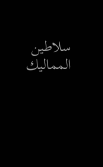سلاطين المماليك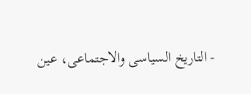- التاريخ السياسى والاجتماعى، عين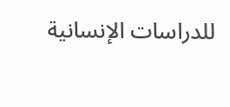للدراسات الإنسانية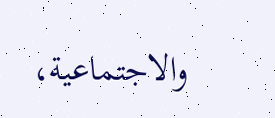والاجتماعية،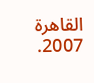القاهرة 2007.